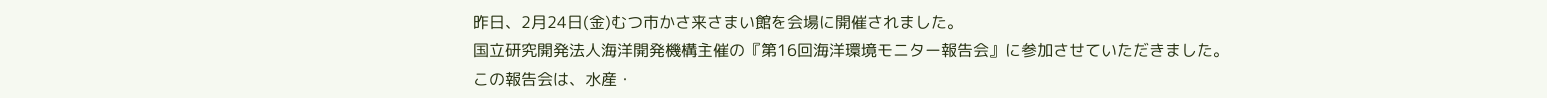昨日、2月24日(金)むつ市かさ来さまい館を会場に開催されました。
国立研究開発法人海洋開発機構主催の『第16回海洋環境モニター報告会』に参加させていただきました。
この報告会は、水産・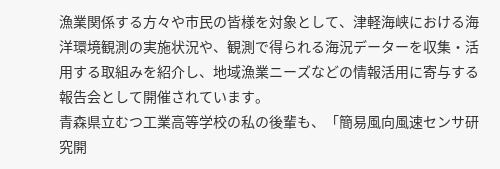漁業関係する方々や市民の皆様を対象として、津軽海峡における海洋環境観測の実施状況や、観測で得られる海況データーを収集・活用する取組みを紹介し、地域漁業ニーズなどの情報活用に寄与する報告会として開催されています。
青森県立むつ工業高等学校の私の後輩も、「簡易風向風速センサ研究開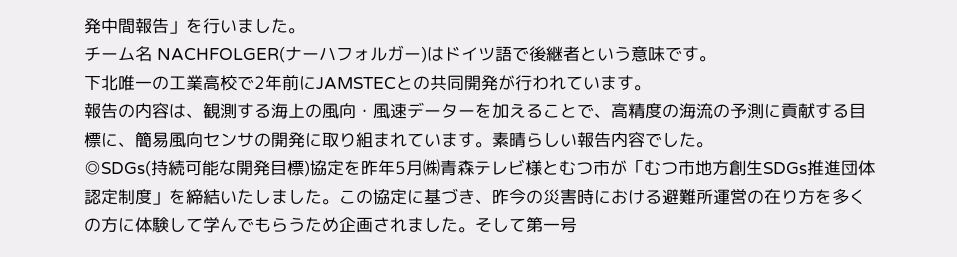発中間報告」を行いました。
チーム名 NACHFOLGER(ナーハフォルガー)はドイツ語で後継者という意味です。
下北唯一の工業高校で2年前にJAMSTECとの共同開発が行われています。
報告の内容は、観測する海上の風向・風速データーを加えることで、高精度の海流の予測に貢献する目標に、簡易風向センサの開発に取り組まれています。素晴らしい報告内容でした。
◎SDGs(持続可能な開発目標)協定を昨年5月㈱青森テレビ様とむつ市が「むつ市地方創生SDGs推進団体認定制度」を締結いたしました。この協定に基づき、昨今の災害時における避難所運営の在り方を多くの方に体験して学んでもらうため企画されました。そして第一号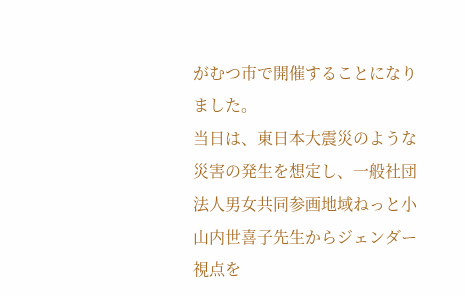がむつ市で開催することになりました。
当日は、東日本大震災のような災害の発生を想定し、一般社団法人男女共同参画地域ねっと小山内世喜子先生からジェンダー視点を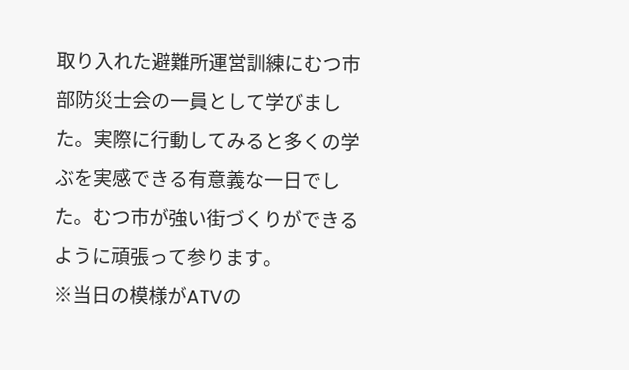取り入れた避難所運営訓練にむつ市部防災士会の一員として学びました。実際に行動してみると多くの学ぶを実感できる有意義な一日でした。むつ市が強い街づくりができるように頑張って参ります。
※当日の模様がATVの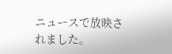ニュースで放映されました。